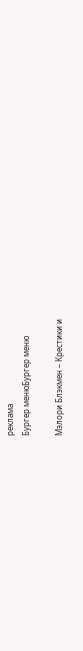реклама
Бургер менюБургер меню

Мэлори Блэкмен – Крестики и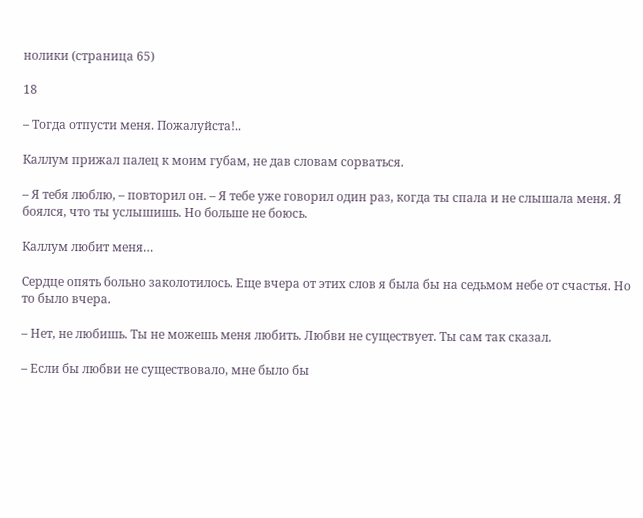нолики (страница 65)

18

– Тогда отпусти меня. Пожалуйста!..

Каллум прижал палец к моим губам, не дав словам сорваться.

– Я тебя люблю, – повторил он. – Я тебе уже говорил один раз, когда ты спала и не слышала меня. Я боялся, что ты услышишь. Но больше не боюсь.

Каллум любит меня…

Сердце опять больно заколотилось. Еще вчера от этих слов я была бы на седьмом небе от счастья. Но то было вчера.

– Нет, не любишь. Ты не можешь меня любить. Любви не существует. Ты сам так сказал.

– Если бы любви не существовало, мне было бы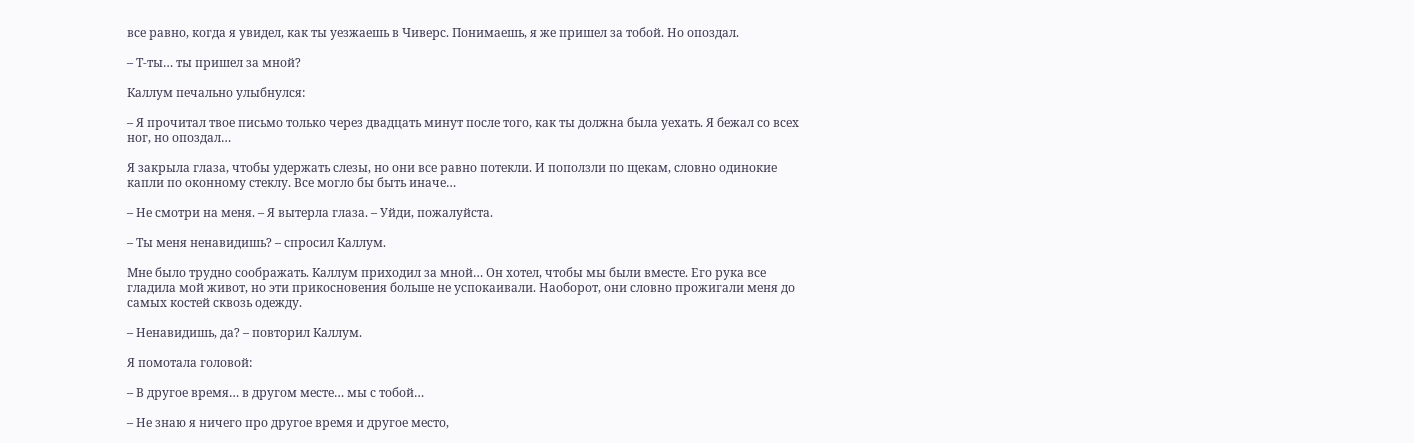все равно, когда я увидел, как ты уезжаешь в Чиверс. Понимаешь, я же пришел за тобой. Но опоздал.

– Т-ты… ты пришел за мной?

Каллум печально улыбнулся:

– Я прочитал твое письмо только через двадцать минут после того, как ты должна была уехать. Я бежал со всех ног, но опоздал…

Я закрыла глаза, чтобы удержать слезы, но они все равно потекли. И поползли по щекам, словно одинокие капли по оконному стеклу. Все могло бы быть иначе…

– Не смотри на меня. – Я вытерла глаза. – Уйди, пожалуйста.

– Ты меня ненавидишь? – спросил Каллум.

Мне было трудно соображать. Каллум приходил за мной… Он хотел, чтобы мы были вместе. Его рука все гладила мой живот, но эти прикосновения больше не успокаивали. Наоборот, они словно прожигали меня до самых костей сквозь одежду.

– Ненавидишь, да? – повторил Каллум.

Я помотала головой:

– В другое время… в другом месте… мы с тобой…

– Не знаю я ничего про другое время и другое место,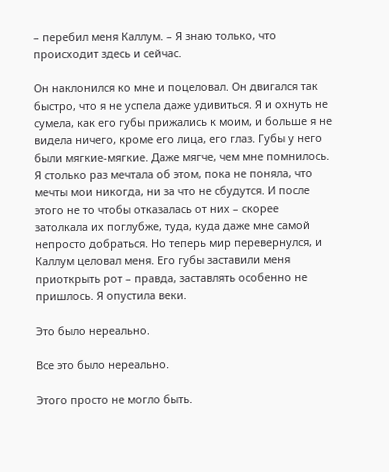– перебил меня Каллум. – Я знаю только, что происходит здесь и сейчас.

Он наклонился ко мне и поцеловал. Он двигался так быстро, что я не успела даже удивиться. Я и охнуть не сумела, как его губы прижались к моим, и больше я не видела ничего, кроме его лица, его глаз. Губы у него были мягкие-мягкие. Даже мягче, чем мне помнилось. Я столько раз мечтала об этом, пока не поняла, что мечты мои никогда, ни за что не сбудутся. И после этого не то чтобы отказалась от них – скорее затолкала их поглубже, туда, куда даже мне самой непросто добраться. Но теперь мир перевернулся, и Каллум целовал меня. Его губы заставили меня приоткрыть рот – правда, заставлять особенно не пришлось. Я опустила веки.

Это было нереально.

Все это было нереально.

Этого просто не могло быть.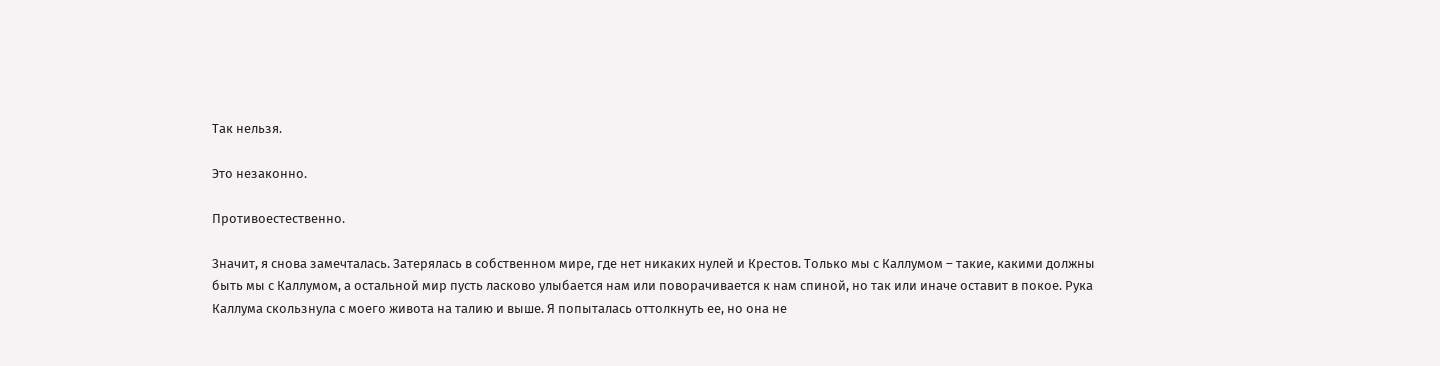Так нельзя.

Это незаконно.

Противоестественно.

Значит, я снова замечталась. Затерялась в собственном мире, где нет никаких нулей и Крестов. Только мы с Каллумом – такие, какими должны быть мы с Каллумом, а остальной мир пусть ласково улыбается нам или поворачивается к нам спиной, но так или иначе оставит в покое. Рука Каллума скользнула с моего живота на талию и выше. Я попыталась оттолкнуть ее, но она не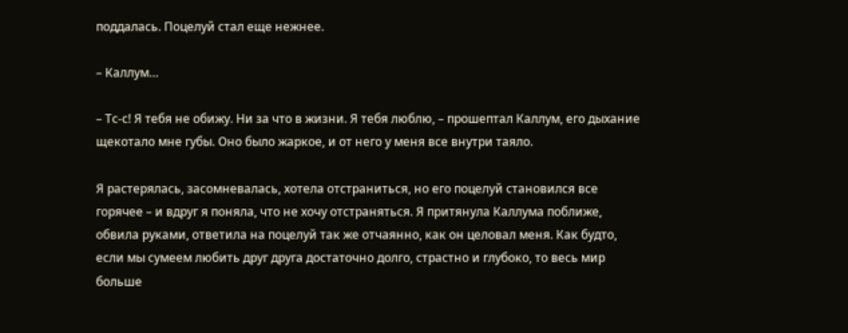поддалась. Поцелуй стал еще нежнее.

– Каллум…

– Тс-с! Я тебя не обижу. Ни за что в жизни. Я тебя люблю, – прошептал Каллум, его дыхание щекотало мне губы. Оно было жаркое, и от него у меня все внутри таяло.

Я растерялась, засомневалась, хотела отстраниться, но его поцелуй становился все горячее – и вдруг я поняла, что не хочу отстраняться. Я притянула Каллума поближе, обвила руками, ответила на поцелуй так же отчаянно, как он целовал меня. Как будто, если мы сумеем любить друг друга достаточно долго, страстно и глубоко, то весь мир больше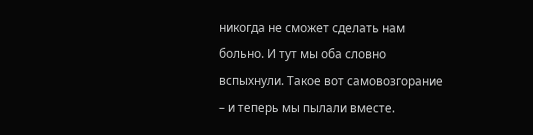никогда не сможет сделать нам больно. И тут мы оба словно вспыхнули. Такое вот самовозгорание – и теперь мы пылали вместе.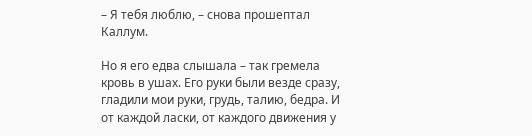– Я тебя люблю, – снова прошептал Каллум.

Но я его едва слышала – так гремела кровь в ушах. Его руки были везде сразу, гладили мои руки, грудь, талию, бедра. И от каждой ласки, от каждого движения у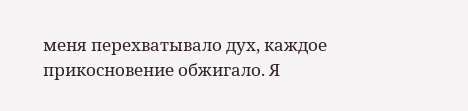меня перехватывало дух, каждое прикосновение обжигало. Я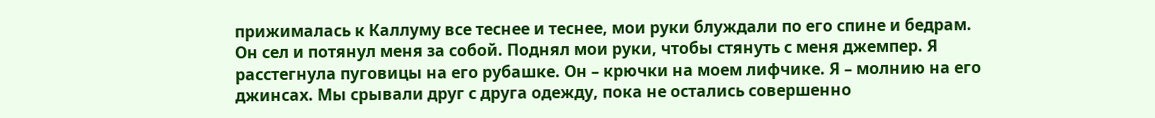прижималась к Каллуму все теснее и теснее, мои руки блуждали по его спине и бедрам. Он сел и потянул меня за собой. Поднял мои руки, чтобы стянуть с меня джемпер. Я расстегнула пуговицы на его рубашке. Он – крючки на моем лифчике. Я – молнию на его джинсах. Мы срывали друг с друга одежду, пока не остались совершенно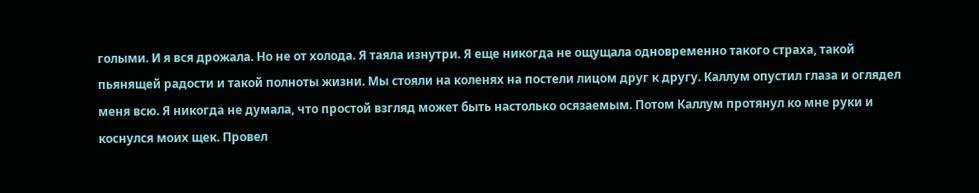голыми. И я вся дрожала. Но не от холода. Я таяла изнутри. Я еще никогда не ощущала одновременно такого страха, такой пьянящей радости и такой полноты жизни. Мы стояли на коленях на постели лицом друг к другу. Каллум опустил глаза и оглядел меня всю. Я никогда не думала, что простой взгляд может быть настолько осязаемым. Потом Каллум протянул ко мне руки и коснулся моих щек. Провел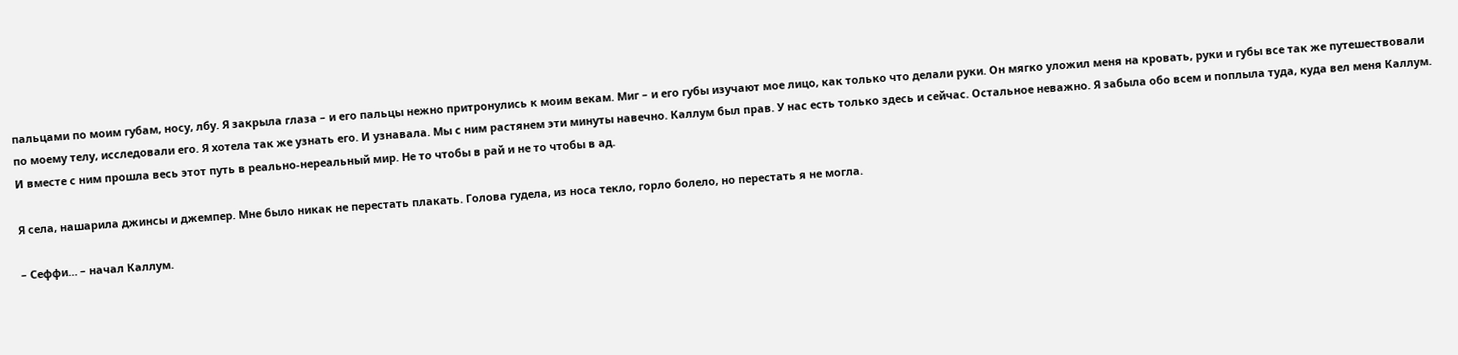пальцами по моим губам, носу, лбу. Я закрыла глаза – и его пальцы нежно притронулись к моим векам. Миг – и его губы изучают мое лицо, как только что делали руки. Он мягко уложил меня на кровать, руки и губы все так же путешествовали по моему телу, исследовали его. Я хотела так же узнать его. И узнавала. Мы с ним растянем эти минуты навечно. Каллум был прав. У нас есть только здесь и сейчас. Остальное неважно. Я забыла обо всем и поплыла туда, куда вел меня Каллум. И вместе с ним прошла весь этот путь в реально-нереальный мир. Не то чтобы в рай и не то чтобы в ад.

Я села, нашарила джинсы и джемпер. Мне было никак не перестать плакать. Голова гудела, из носа текло, горло болело, но перестать я не могла.

– Сеффи… – начал Каллум.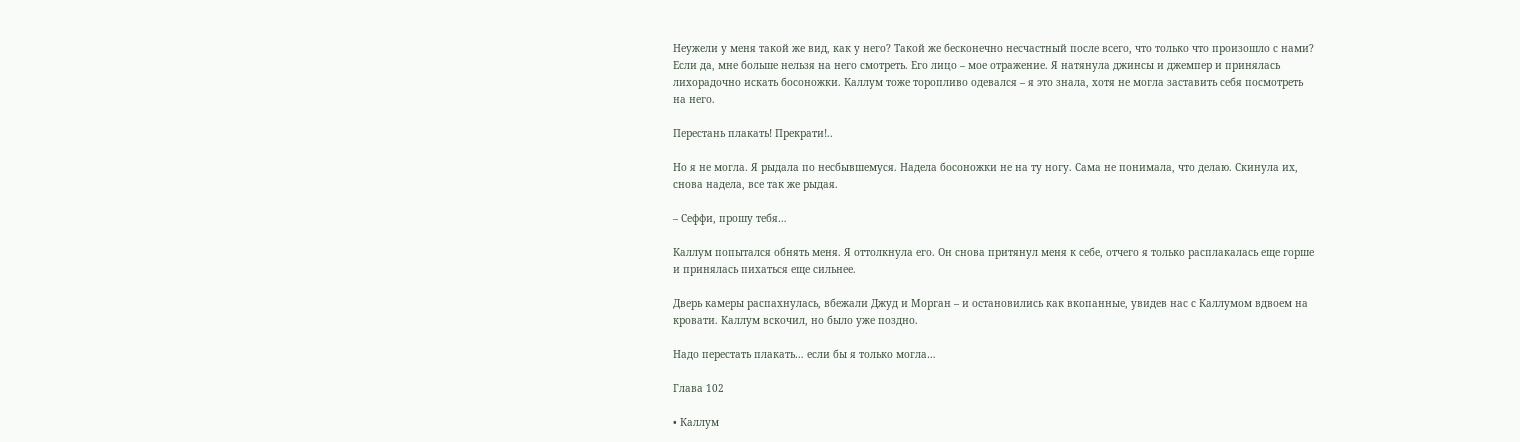Неужели у меня такой же вид, как у него? Такой же бесконечно несчастный после всего, что только что произошло с нами? Если да, мне больше нельзя на него смотреть. Его лицо – мое отражение. Я натянула джинсы и джемпер и принялась лихорадочно искать босоножки. Каллум тоже торопливо одевался – я это знала, хотя не могла заставить себя посмотреть на него.

Перестань плакать! Прекрати!..

Но я не могла. Я рыдала по несбывшемуся. Надела босоножки не на ту ногу. Сама не понимала, что делаю. Скинула их, снова надела, все так же рыдая.

– Сеффи, прошу тебя…

Каллум попытался обнять меня. Я оттолкнула его. Он снова притянул меня к себе, отчего я только расплакалась еще горше и принялась пихаться еще сильнее.

Дверь камеры распахнулась, вбежали Джуд и Морган – и остановились как вкопанные, увидев нас с Каллумом вдвоем на кровати. Каллум вскочил, но было уже поздно.

Надо перестать плакать… если бы я только могла…

Глава 102

• Каллум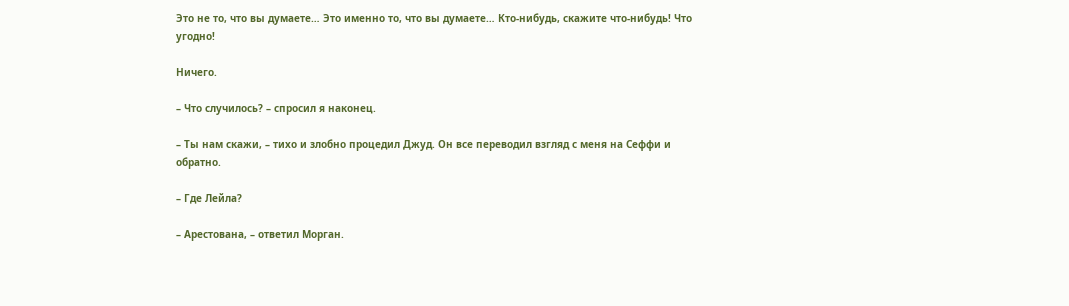Это не то, что вы думаете… Это именно то, что вы думаете… Кто-нибудь, скажите что-нибудь! Что угодно!

Ничего.

– Что случилось? – спросил я наконец.

– Ты нам скажи, – тихо и злобно процедил Джуд. Он все переводил взгляд с меня на Сеффи и обратно.

– Где Лейла?

– Арестована, – ответил Морган.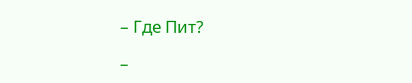– Где Пит?

–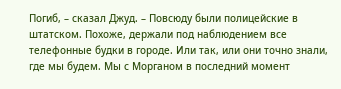Погиб, – сказал Джуд. – Повсюду были полицейские в штатском. Похоже, держали под наблюдением все телефонные будки в городе. Или так, или они точно знали, где мы будем. Мы с Морганом в последний момент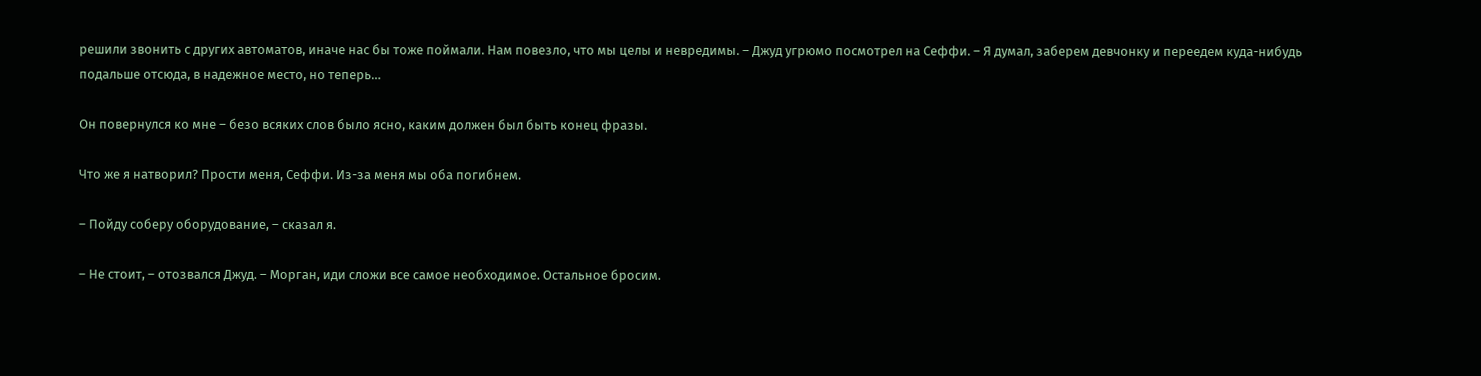решили звонить с других автоматов, иначе нас бы тоже поймали. Нам повезло, что мы целы и невредимы. – Джуд угрюмо посмотрел на Сеффи. – Я думал, заберем девчонку и переедем куда-нибудь подальше отсюда, в надежное место, но теперь…

Он повернулся ко мне – безо всяких слов было ясно, каким должен был быть конец фразы.

Что же я натворил? Прости меня, Сеффи. Из-за меня мы оба погибнем.

– Пойду соберу оборудование, – сказал я.

– Не стоит, – отозвался Джуд. – Морган, иди сложи все самое необходимое. Остальное бросим.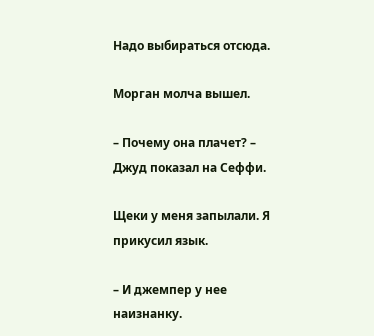Надо выбираться отсюда.

Морган молча вышел.

– Почему она плачет? – Джуд показал на Сеффи.

Щеки у меня запылали. Я прикусил язык.

– И джемпер у нее наизнанку.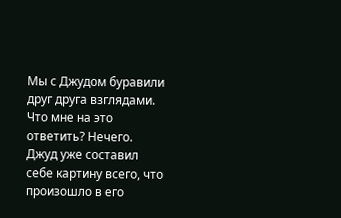Мы с Джудом буравили друг друга взглядами. Что мне на это ответить? Нечего. Джуд уже составил себе картину всего, что произошло в его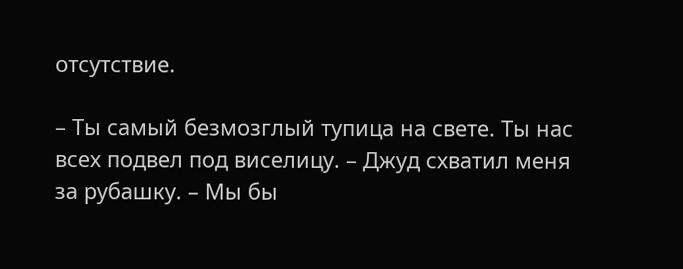отсутствие.

– Ты самый безмозглый тупица на свете. Ты нас всех подвел под виселицу. – Джуд схватил меня за рубашку. – Мы бы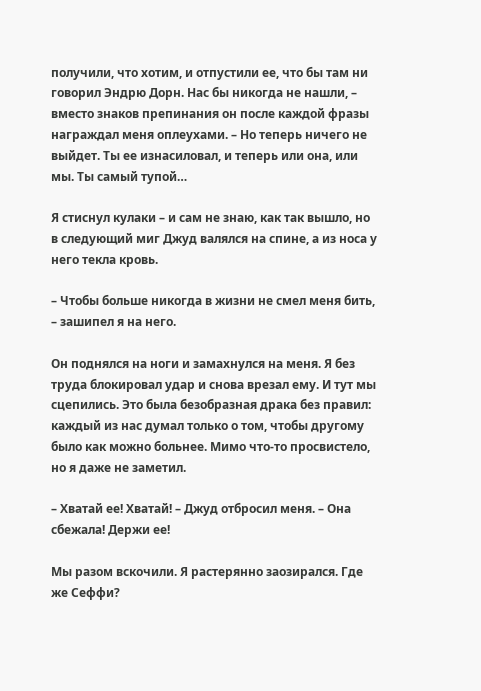получили, что хотим, и отпустили ее, что бы там ни говорил Эндрю Дорн. Нас бы никогда не нашли, – вместо знаков препинания он после каждой фразы награждал меня оплеухами. – Но теперь ничего не выйдет. Ты ее изнасиловал, и теперь или она, или мы. Ты самый тупой…

Я стиснул кулаки – и сам не знаю, как так вышло, но в следующий миг Джуд валялся на спине, а из носа у него текла кровь.

– Чтобы больше никогда в жизни не смел меня бить, – зашипел я на него.

Он поднялся на ноги и замахнулся на меня. Я без труда блокировал удар и снова врезал ему. И тут мы сцепились. Это была безобразная драка без правил: каждый из нас думал только о том, чтобы другому было как можно больнее. Мимо что-то просвистело, но я даже не заметил.

– Хватай ее! Хватай! – Джуд отбросил меня. – Она сбежала! Держи ее!

Мы разом вскочили. Я растерянно заозирался. Где же Сеффи?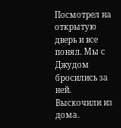Посмотрел на открытую дверь и все понял. Мы с Джудом бросились за ней. Выскочили из дома.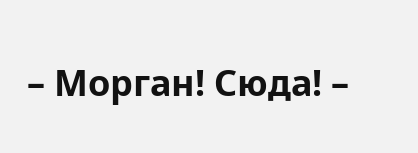– Морган! Сюда! –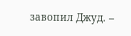завопил Джуд. –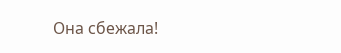Она сбежала!